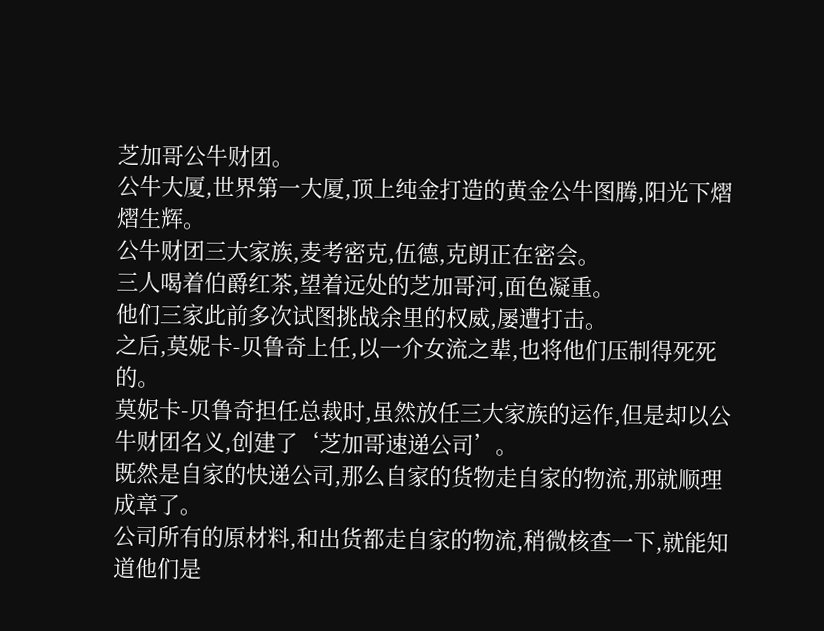芝加哥公牛财团。
公牛大厦,世界第一大厦,顶上纯金打造的黄金公牛图腾,阳光下熠熠生辉。
公牛财团三大家族,麦考密克,伍德,克朗正在密会。
三人喝着伯爵红茶,望着远处的芝加哥河,面色凝重。
他们三家此前多次试图挑战余里的权威,屡遭打击。
之后,莫妮卡-贝鲁奇上任,以一介女流之辈,也将他们压制得死死的。
莫妮卡-贝鲁奇担任总裁时,虽然放任三大家族的运作,但是却以公牛财团名义,创建了‘芝加哥速递公司’。
既然是自家的快递公司,那么自家的货物走自家的物流,那就顺理成章了。
公司所有的原材料,和出货都走自家的物流,稍微核查一下,就能知道他们是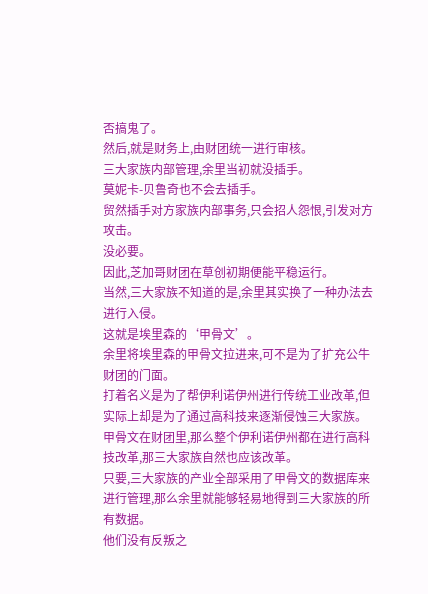否搞鬼了。
然后,就是财务上,由财团统一进行审核。
三大家族内部管理,余里当初就没插手。
莫妮卡-贝鲁奇也不会去插手。
贸然插手对方家族内部事务,只会招人怨恨,引发对方攻击。
没必要。
因此,芝加哥财团在草创初期便能平稳运行。
当然,三大家族不知道的是,余里其实换了一种办法去进行入侵。
这就是埃里森的‘甲骨文’。
余里将埃里森的甲骨文拉进来,可不是为了扩充公牛财团的门面。
打着名义是为了帮伊利诺伊州进行传统工业改革,但实际上却是为了通过高科技来逐渐侵蚀三大家族。
甲骨文在财团里,那么整个伊利诺伊州都在进行高科技改革,那三大家族自然也应该改革。
只要,三大家族的产业全部采用了甲骨文的数据库来进行管理,那么余里就能够轻易地得到三大家族的所有数据。
他们没有反叛之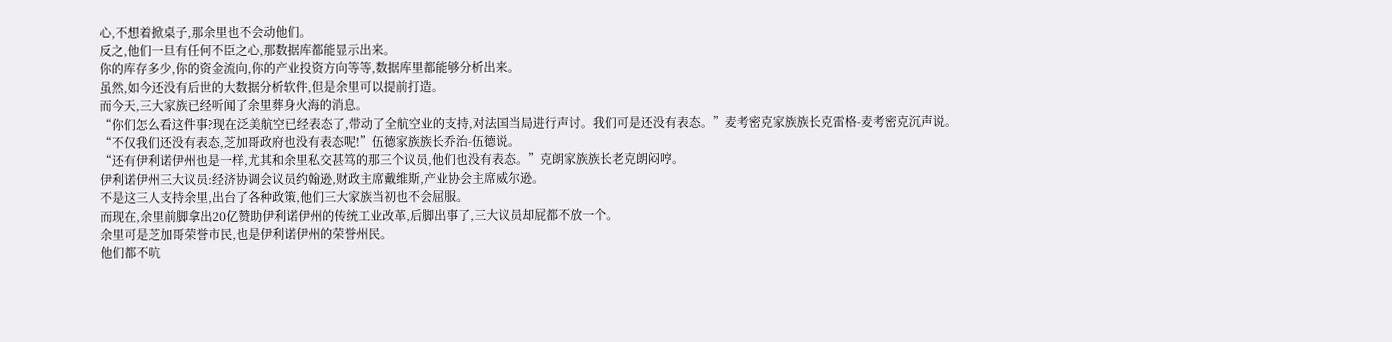心,不想着掀桌子,那余里也不会动他们。
反之,他们一旦有任何不臣之心,那数据库都能显示出来。
你的库存多少,你的资金流向,你的产业投资方向等等,数据库里都能够分析出来。
虽然,如今还没有后世的大数据分析软件,但是余里可以提前打造。
而今天,三大家族已经听闻了余里葬身火海的消息。
“你们怎么看这件事?现在泛美航空已经表态了,带动了全航空业的支持,对法国当局进行声讨。我们可是还没有表态。”麦考密克家族族长克雷格-麦考密克沉声说。
“不仅我们还没有表态,芝加哥政府也没有表态呢!”伍德家族族长乔治-伍德说。
“还有伊利诺伊州也是一样,尤其和余里私交甚笃的那三个议员,他们也没有表态。”克朗家族族长老克朗闷哼。
伊利诺伊州三大议员:经济协调会议员约翰逊,财政主席戴维斯,产业协会主席威尔逊。
不是这三人支持余里,出台了各种政策,他们三大家族当初也不会屈服。
而现在,余里前脚拿出20亿赞助伊利诺伊州的传统工业改革,后脚出事了,三大议员却屁都不放一个。
余里可是芝加哥荣誉市民,也是伊利诺伊州的荣誉州民。
他们都不吭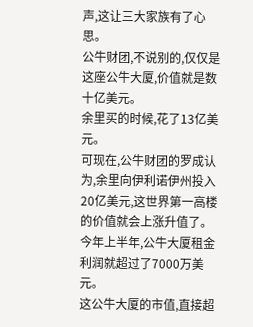声,这让三大家族有了心思。
公牛财团,不说别的,仅仅是这座公牛大厦,价值就是数十亿美元。
余里买的时候,花了13亿美元。
可现在,公牛财团的罗成认为,余里向伊利诺伊州投入20亿美元,这世界第一高楼的价值就会上涨升值了。
今年上半年,公牛大厦租金利润就超过了7000万美元。
这公牛大厦的市值,直接超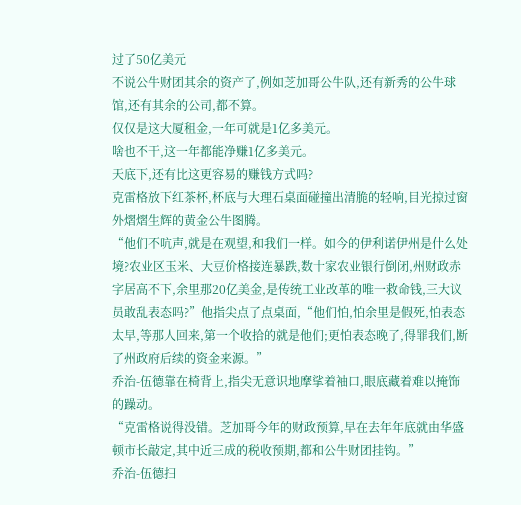过了50亿美元
不说公牛财团其余的资产了,例如芝加哥公牛队,还有新秀的公牛球馆,还有其余的公司,都不算。
仅仅是这大厦租金,一年可就是1亿多美元。
啥也不干,这一年都能净赚1亿多美元。
天底下,还有比这更容易的赚钱方式吗?
克雷格放下红茶杯,杯底与大理石桌面碰撞出清脆的轻响,目光掠过窗外熠熠生辉的黄金公牛图腾。
“他们不吭声,就是在观望,和我们一样。如今的伊利诺伊州是什么处境?农业区玉米、大豆价格接连暴跌,数十家农业银行倒闭,州财政赤字居高不下,余里那20亿美金,是传统工业改革的唯一救命钱,三大议员敢乱表态吗?”他指尖点了点桌面,“他们怕,怕余里是假死,怕表态太早,等那人回来,第一个收拾的就是他们;更怕表态晚了,得罪我们,断了州政府后续的资金来源。”
乔治-伍德靠在椅背上,指尖无意识地摩挲着袖口,眼底藏着难以掩饰的躁动。
“克雷格说得没错。芝加哥今年的财政预算,早在去年年底就由华盛顿市长敲定,其中近三成的税收预期,都和公牛财团挂钩。”
乔治-伍德扫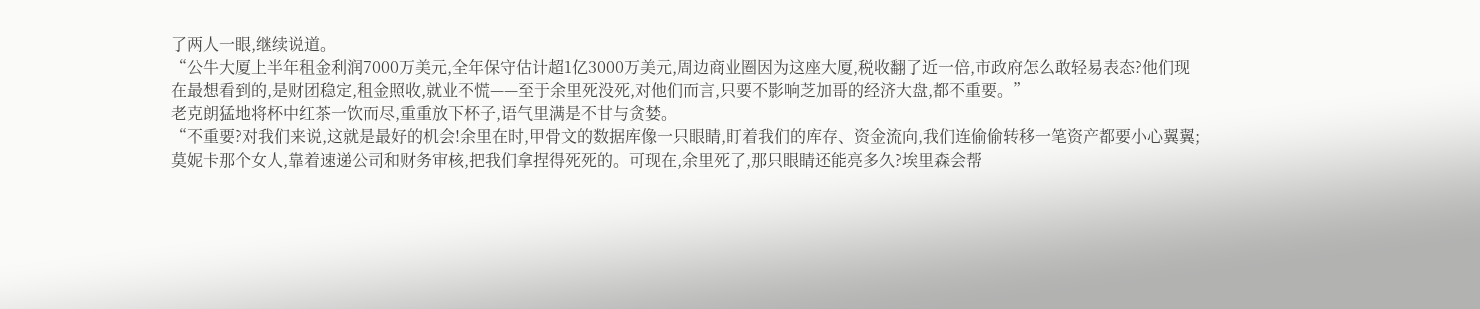了两人一眼,继续说道。
“公牛大厦上半年租金利润7000万美元,全年保守估计超1亿3000万美元,周边商业圈因为这座大厦,税收翻了近一倍,市政府怎么敢轻易表态?他们现在最想看到的,是财团稳定,租金照收,就业不慌——至于余里死没死,对他们而言,只要不影响芝加哥的经济大盘,都不重要。”
老克朗猛地将杯中红茶一饮而尽,重重放下杯子,语气里满是不甘与贪婪。
“不重要?对我们来说,这就是最好的机会!余里在时,甲骨文的数据库像一只眼睛,盯着我们的库存、资金流向,我们连偷偷转移一笔资产都要小心翼翼;莫妮卡那个女人,靠着速递公司和财务审核,把我们拿捏得死死的。可现在,余里死了,那只眼睛还能亮多久?埃里森会帮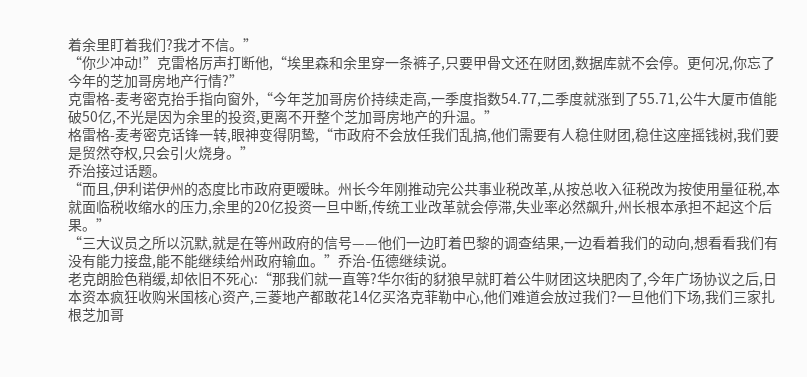着余里盯着我们?我才不信。”
“你少冲动!”克雷格厉声打断他,“埃里森和余里穿一条裤子,只要甲骨文还在财团,数据库就不会停。更何况,你忘了今年的芝加哥房地产行情?”
克雷格-麦考密克抬手指向窗外,“今年芝加哥房价持续走高,一季度指数54.77,二季度就涨到了55.71,公牛大厦市值能破50亿,不光是因为余里的投资,更离不开整个芝加哥房地产的升温。”
格雷格-麦考密克话锋一转,眼神变得阴鸷,“市政府不会放任我们乱搞,他们需要有人稳住财团,稳住这座摇钱树,我们要是贸然夺权,只会引火烧身。”
乔治接过话题。
“而且,伊利诺伊州的态度比市政府更暧昧。州长今年刚推动完公共事业税改革,从按总收入征税改为按使用量征税,本就面临税收缩水的压力,余里的20亿投资一旦中断,传统工业改革就会停滞,失业率必然飙升,州长根本承担不起这个后果。”
“三大议员之所以沉默,就是在等州政府的信号——他们一边盯着巴黎的调查结果,一边看着我们的动向,想看看我们有没有能力接盘,能不能继续给州政府输血。”乔治-伍德继续说。
老克朗脸色稍缓,却依旧不死心:“那我们就一直等?华尔街的豺狼早就盯着公牛财团这块肥肉了,今年广场协议之后,日本资本疯狂收购米国核心资产,三菱地产都敢花14亿买洛克菲勒中心,他们难道会放过我们?一旦他们下场,我们三家扎根芝加哥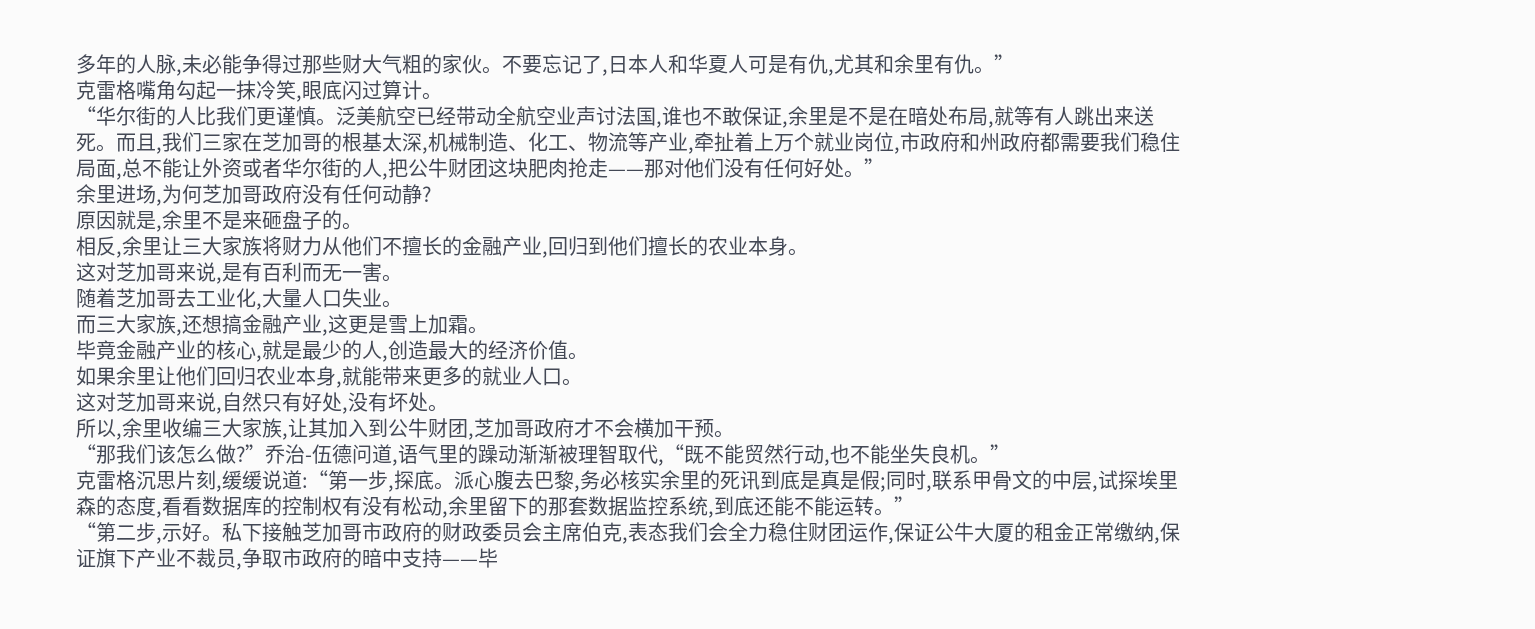多年的人脉,未必能争得过那些财大气粗的家伙。不要忘记了,日本人和华夏人可是有仇,尤其和余里有仇。”
克雷格嘴角勾起一抹冷笑,眼底闪过算计。
“华尔街的人比我们更谨慎。泛美航空已经带动全航空业声讨法国,谁也不敢保证,余里是不是在暗处布局,就等有人跳出来送死。而且,我们三家在芝加哥的根基太深,机械制造、化工、物流等产业,牵扯着上万个就业岗位,市政府和州政府都需要我们稳住局面,总不能让外资或者华尔街的人,把公牛财团这块肥肉抢走——那对他们没有任何好处。”
余里进场,为何芝加哥政府没有任何动静?
原因就是,余里不是来砸盘子的。
相反,余里让三大家族将财力从他们不擅长的金融产业,回归到他们擅长的农业本身。
这对芝加哥来说,是有百利而无一害。
随着芝加哥去工业化,大量人口失业。
而三大家族,还想搞金融产业,这更是雪上加霜。
毕竟金融产业的核心,就是最少的人,创造最大的经济价值。
如果余里让他们回归农业本身,就能带来更多的就业人口。
这对芝加哥来说,自然只有好处,没有坏处。
所以,余里收编三大家族,让其加入到公牛财团,芝加哥政府才不会横加干预。
“那我们该怎么做?”乔治-伍德问道,语气里的躁动渐渐被理智取代,“既不能贸然行动,也不能坐失良机。”
克雷格沉思片刻,缓缓说道:“第一步,探底。派心腹去巴黎,务必核实余里的死讯到底是真是假;同时,联系甲骨文的中层,试探埃里森的态度,看看数据库的控制权有没有松动,余里留下的那套数据监控系统,到底还能不能运转。”
“第二步,示好。私下接触芝加哥市政府的财政委员会主席伯克,表态我们会全力稳住财团运作,保证公牛大厦的租金正常缴纳,保证旗下产业不裁员,争取市政府的暗中支持——毕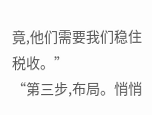竟,他们需要我们稳住税收。”
“第三步,布局。悄悄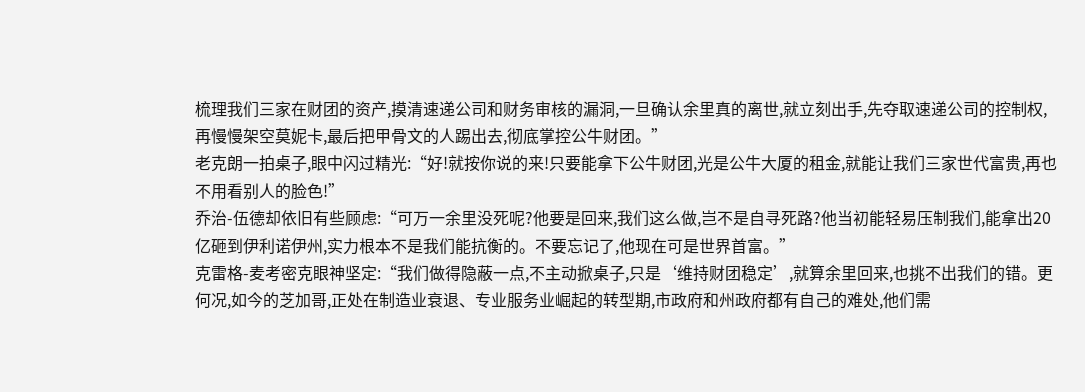梳理我们三家在财团的资产,摸清速递公司和财务审核的漏洞,一旦确认余里真的离世,就立刻出手,先夺取速递公司的控制权,再慢慢架空莫妮卡,最后把甲骨文的人踢出去,彻底掌控公牛财团。”
老克朗一拍桌子,眼中闪过精光:“好!就按你说的来!只要能拿下公牛财团,光是公牛大厦的租金,就能让我们三家世代富贵,再也不用看别人的脸色!”
乔治-伍德却依旧有些顾虑:“可万一余里没死呢?他要是回来,我们这么做,岂不是自寻死路?他当初能轻易压制我们,能拿出20亿砸到伊利诺伊州,实力根本不是我们能抗衡的。不要忘记了,他现在可是世界首富。”
克雷格-麦考密克眼神坚定:“我们做得隐蔽一点,不主动掀桌子,只是‘维持财团稳定’,就算余里回来,也挑不出我们的错。更何况,如今的芝加哥,正处在制造业衰退、专业服务业崛起的转型期,市政府和州政府都有自己的难处,他们需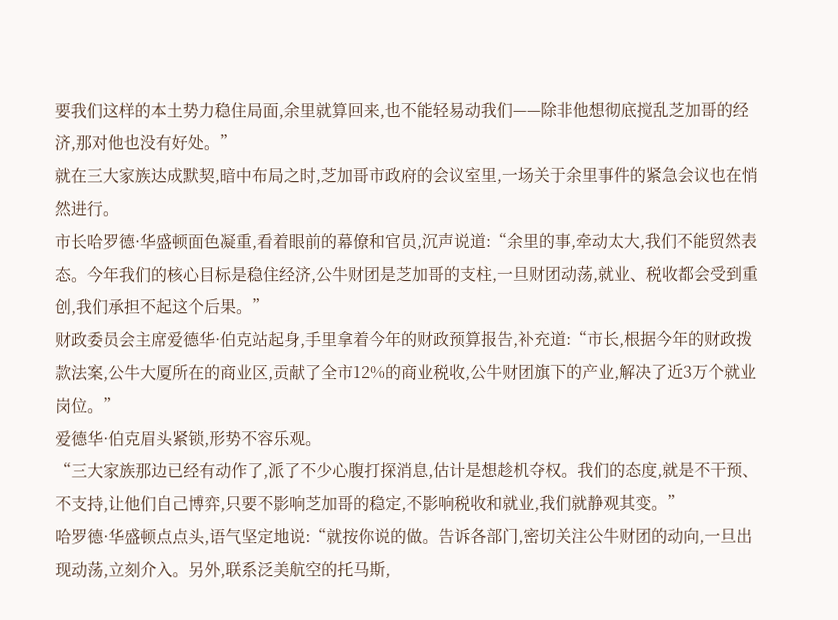要我们这样的本土势力稳住局面,余里就算回来,也不能轻易动我们——除非他想彻底搅乱芝加哥的经济,那对他也没有好处。”
就在三大家族达成默契,暗中布局之时,芝加哥市政府的会议室里,一场关于余里事件的紧急会议也在悄然进行。
市长哈罗德·华盛顿面色凝重,看着眼前的幕僚和官员,沉声说道:“余里的事,牵动太大,我们不能贸然表态。今年我们的核心目标是稳住经济,公牛财团是芝加哥的支柱,一旦财团动荡,就业、税收都会受到重创,我们承担不起这个后果。”
财政委员会主席爱德华·伯克站起身,手里拿着今年的财政预算报告,补充道:“市长,根据今年的财政拨款法案,公牛大厦所在的商业区,贡献了全市12%的商业税收,公牛财团旗下的产业,解决了近3万个就业岗位。”
爱德华·伯克眉头紧锁,形势不容乐观。
“三大家族那边已经有动作了,派了不少心腹打探消息,估计是想趁机夺权。我们的态度,就是不干预、不支持,让他们自己博弈,只要不影响芝加哥的稳定,不影响税收和就业,我们就静观其变。”
哈罗德·华盛顿点点头,语气坚定地说:“就按你说的做。告诉各部门,密切关注公牛财团的动向,一旦出现动荡,立刻介入。另外,联系泛美航空的托马斯,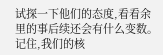试探一下他们的态度,看看余里的事后续还会有什么变数。记住,我们的核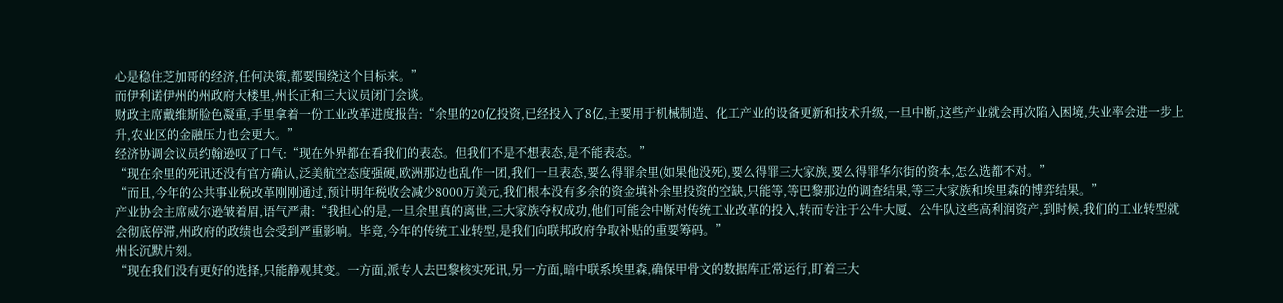心是稳住芝加哥的经济,任何决策,都要围绕这个目标来。”
而伊利诺伊州的州政府大楼里,州长正和三大议员闭门会谈。
财政主席戴维斯脸色凝重,手里拿着一份工业改革进度报告:“余里的20亿投资,已经投入了8亿,主要用于机械制造、化工产业的设备更新和技术升级,一旦中断,这些产业就会再次陷入困境,失业率会进一步上升,农业区的金融压力也会更大。”
经济协调会议员约翰逊叹了口气:“现在外界都在看我们的表态。但我们不是不想表态,是不能表态。”
“现在余里的死讯还没有官方确认,泛美航空态度强硬,欧洲那边也乱作一团,我们一旦表态,要么得罪余里(如果他没死),要么得罪三大家族,要么得罪华尔街的资本,怎么选都不对。”
“而且,今年的公共事业税改革刚刚通过,预计明年税收会减少8000万美元,我们根本没有多余的资金填补余里投资的空缺,只能等,等巴黎那边的调查结果,等三大家族和埃里森的博弈结果。”
产业协会主席威尔逊皱着眉,语气严肃:“我担心的是,一旦余里真的离世,三大家族夺权成功,他们可能会中断对传统工业改革的投入,转而专注于公牛大厦、公牛队这些高利润资产,到时候,我们的工业转型就会彻底停滞,州政府的政绩也会受到严重影响。毕竟,今年的传统工业转型,是我们向联邦政府争取补贴的重要筹码。”
州长沉默片刻。
“现在我们没有更好的选择,只能静观其变。一方面,派专人去巴黎核实死讯,另一方面,暗中联系埃里森,确保甲骨文的数据库正常运行,盯着三大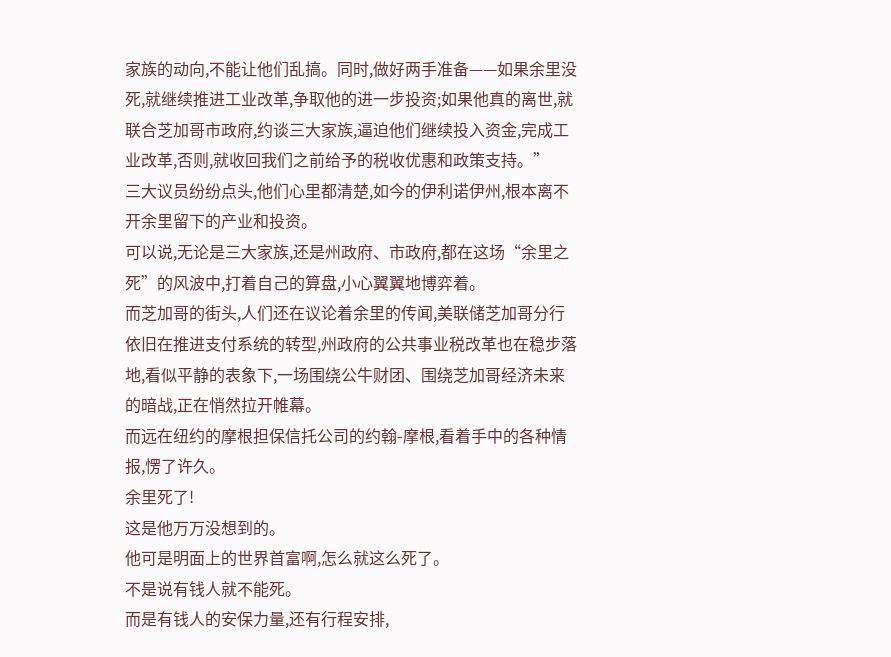家族的动向,不能让他们乱搞。同时,做好两手准备——如果余里没死,就继续推进工业改革,争取他的进一步投资;如果他真的离世,就联合芝加哥市政府,约谈三大家族,逼迫他们继续投入资金,完成工业改革,否则,就收回我们之前给予的税收优惠和政策支持。”
三大议员纷纷点头,他们心里都清楚,如今的伊利诺伊州,根本离不开余里留下的产业和投资。
可以说,无论是三大家族,还是州政府、市政府,都在这场“余里之死”的风波中,打着自己的算盘,小心翼翼地博弈着。
而芝加哥的街头,人们还在议论着余里的传闻,美联储芝加哥分行依旧在推进支付系统的转型,州政府的公共事业税改革也在稳步落地,看似平静的表象下,一场围绕公牛财团、围绕芝加哥经济未来的暗战,正在悄然拉开帷幕。
而远在纽约的摩根担保信托公司的约翰-摩根,看着手中的各种情报,愣了许久。
余里死了!
这是他万万没想到的。
他可是明面上的世界首富啊,怎么就这么死了。
不是说有钱人就不能死。
而是有钱人的安保力量,还有行程安排,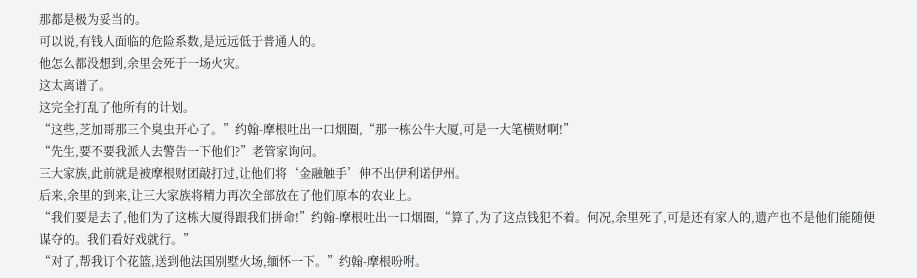那都是极为妥当的。
可以说,有钱人面临的危险系数,是远远低于普通人的。
他怎么都没想到,余里会死于一场火灾。
这太离谱了。
这完全打乱了他所有的计划。
“这些,芝加哥那三个臭虫开心了。”约翰-摩根吐出一口烟圈,“那一栋公牛大厦,可是一大笔横财啊!”
“先生,要不要我派人去警告一下他们?”老管家询问。
三大家族,此前就是被摩根财团敲打过,让他们将‘金融触手’伸不出伊利诺伊州。
后来,余里的到来,让三大家族将精力再次全部放在了他们原本的农业上。
“我们要是去了,他们为了这栋大厦得跟我们拼命!”约翰-摩根吐出一口烟圈,“算了,为了这点钱犯不着。何况,余里死了,可是还有家人的,遗产也不是他们能随便谋夺的。我们看好戏就行。”
“对了,帮我订个花篮,送到他法国别墅火场,缅怀一下。”约翰-摩根吩咐。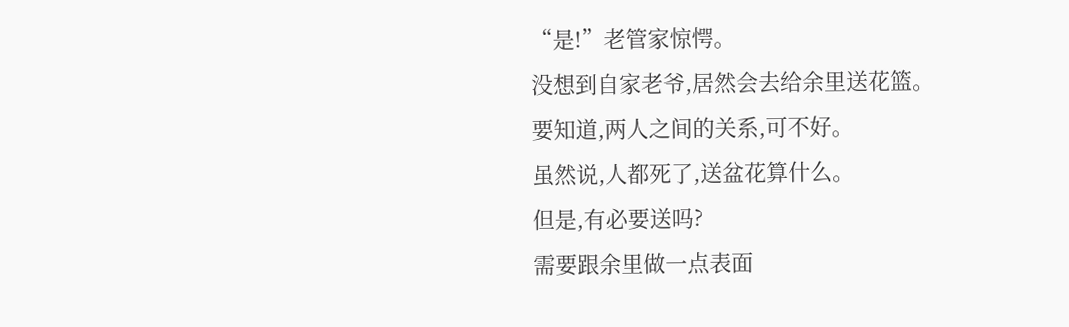“是!”老管家惊愕。
没想到自家老爷,居然会去给余里送花篮。
要知道,两人之间的关系,可不好。
虽然说,人都死了,送盆花算什么。
但是,有必要送吗?
需要跟余里做一点表面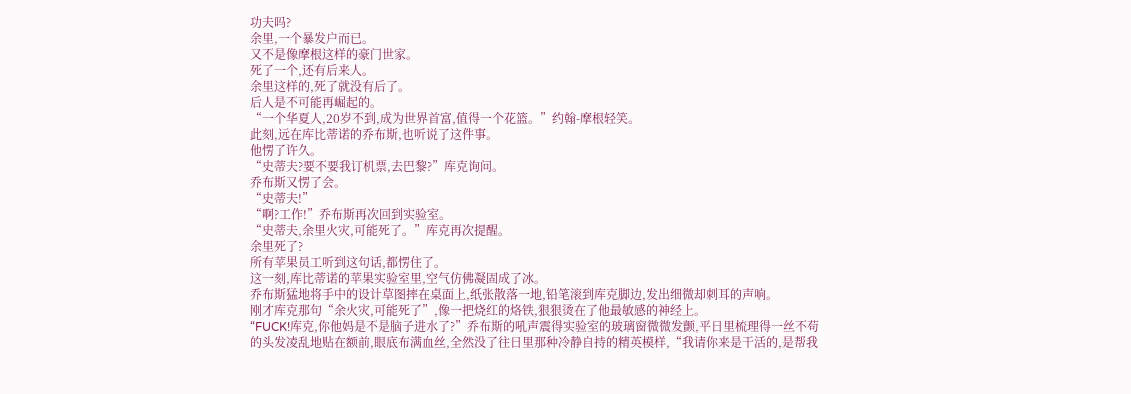功夫吗?
余里,一个暴发户而已。
又不是像摩根这样的豪门世家。
死了一个,还有后来人。
余里这样的,死了就没有后了。
后人是不可能再崛起的。
“一个华夏人,20岁不到,成为世界首富,值得一个花篮。”约翰-摩根轻笑。
此刻,远在库比蒂诺的乔布斯,也听说了这件事。
他愣了许久。
“史蒂夫?要不要我订机票,去巴黎?”库克询问。
乔布斯又愣了会。
“史蒂夫!”
“啊?工作!”乔布斯再次回到实验室。
“史蒂夫,余里火灾,可能死了。”库克再次提醒。
余里死了?
所有苹果员工听到这句话,都愣住了。
这一刻,库比蒂诺的苹果实验室里,空气仿佛凝固成了冰。
乔布斯猛地将手中的设计草图摔在桌面上,纸张散落一地,铅笔滚到库克脚边,发出细微却刺耳的声响。
刚才库克那句“余火灾,可能死了”,像一把烧红的烙铁,狠狠烫在了他最敏感的神经上。
“FUCK!库克,你他妈是不是脑子进水了?”乔布斯的吼声震得实验室的玻璃窗微微发颤,平日里梳理得一丝不苟的头发凌乱地贴在额前,眼底布满血丝,全然没了往日里那种冷静自持的精英模样,“我请你来是干活的,是帮我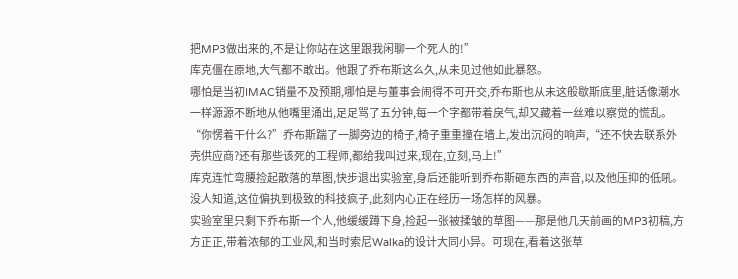把MP3做出来的,不是让你站在这里跟我闲聊一个死人的!”
库克僵在原地,大气都不敢出。他跟了乔布斯这么久,从未见过他如此暴怒。
哪怕是当初IMAC销量不及预期,哪怕是与董事会闹得不可开交,乔布斯也从未这般歇斯底里,脏话像潮水一样源源不断地从他嘴里涌出,足足骂了五分钟,每一个字都带着戾气,却又藏着一丝难以察觉的慌乱。
“你愣着干什么?”乔布斯踹了一脚旁边的椅子,椅子重重撞在墙上,发出沉闷的响声,“还不快去联系外壳供应商?还有那些该死的工程师,都给我叫过来,现在,立刻,马上!”
库克连忙弯腰捡起散落的草图,快步退出实验室,身后还能听到乔布斯砸东西的声音,以及他压抑的低吼。
没人知道,这位偏执到极致的科技疯子,此刻内心正在经历一场怎样的风暴。
实验室里只剩下乔布斯一个人,他缓缓蹲下身,捡起一张被揉皱的草图——那是他几天前画的MP3初稿,方方正正,带着浓郁的工业风,和当时索尼Walka的设计大同小异。可现在,看着这张草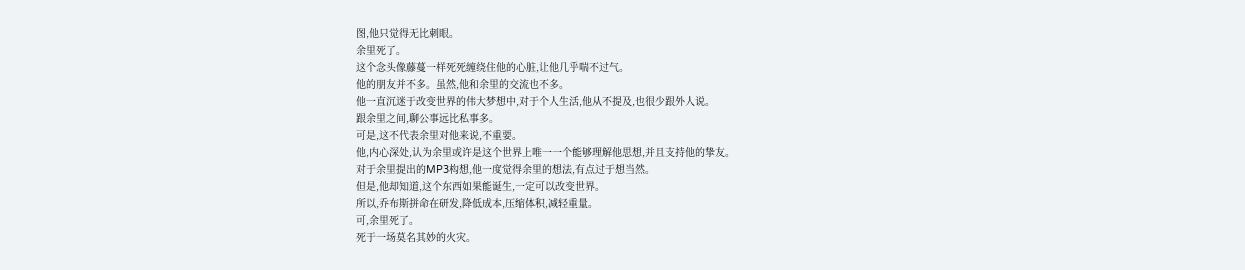图,他只觉得无比刺眼。
余里死了。
这个念头像藤蔓一样死死缠绕住他的心脏,让他几乎喘不过气。
他的朋友并不多。虽然,他和余里的交流也不多。
他一直沉迷于改变世界的伟大梦想中,对于个人生活,他从不提及,也很少跟外人说。
跟余里之间,聊公事远比私事多。
可是,这不代表余里对他来说,不重要。
他,内心深处,认为余里或许是这个世界上唯一一个能够理解他思想,并且支持他的挚友。
对于余里提出的MP3构想,他一度觉得余里的想法,有点过于想当然。
但是,他却知道,这个东西如果能诞生,一定可以改变世界。
所以,乔布斯拼命在研发,降低成本,压缩体积,减轻重量。
可,余里死了。
死于一场莫名其妙的火灾。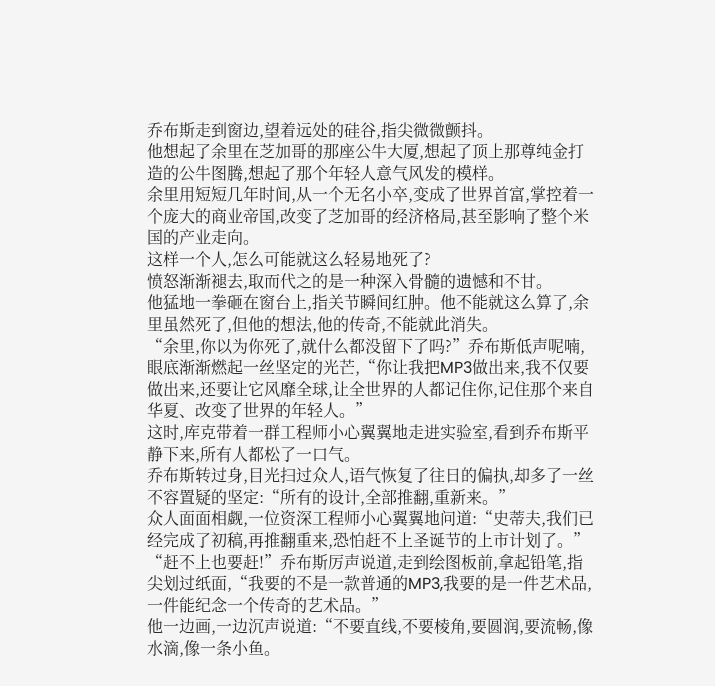乔布斯走到窗边,望着远处的硅谷,指尖微微颤抖。
他想起了余里在芝加哥的那座公牛大厦,想起了顶上那尊纯金打造的公牛图腾,想起了那个年轻人意气风发的模样。
余里用短短几年时间,从一个无名小卒,变成了世界首富,掌控着一个庞大的商业帝国,改变了芝加哥的经济格局,甚至影响了整个米国的产业走向。
这样一个人,怎么可能就这么轻易地死了?
愤怒渐渐褪去,取而代之的是一种深入骨髓的遗憾和不甘。
他猛地一拳砸在窗台上,指关节瞬间红肿。他不能就这么算了,余里虽然死了,但他的想法,他的传奇,不能就此消失。
“余里,你以为你死了,就什么都没留下了吗?”乔布斯低声呢喃,眼底渐渐燃起一丝坚定的光芒,“你让我把MP3做出来,我不仅要做出来,还要让它风靡全球,让全世界的人都记住你,记住那个来自华夏、改变了世界的年轻人。”
这时,库克带着一群工程师小心翼翼地走进实验室,看到乔布斯平静下来,所有人都松了一口气。
乔布斯转过身,目光扫过众人,语气恢复了往日的偏执,却多了一丝不容置疑的坚定:“所有的设计,全部推翻,重新来。”
众人面面相觑,一位资深工程师小心翼翼地问道:“史蒂夫,我们已经完成了初稿,再推翻重来,恐怕赶不上圣诞节的上市计划了。”
“赶不上也要赶!”乔布斯厉声说道,走到绘图板前,拿起铅笔,指尖划过纸面,“我要的不是一款普通的MP3,我要的是一件艺术品,一件能纪念一个传奇的艺术品。”
他一边画,一边沉声说道:“不要直线,不要棱角,要圆润,要流畅,像水滴,像一条小鱼。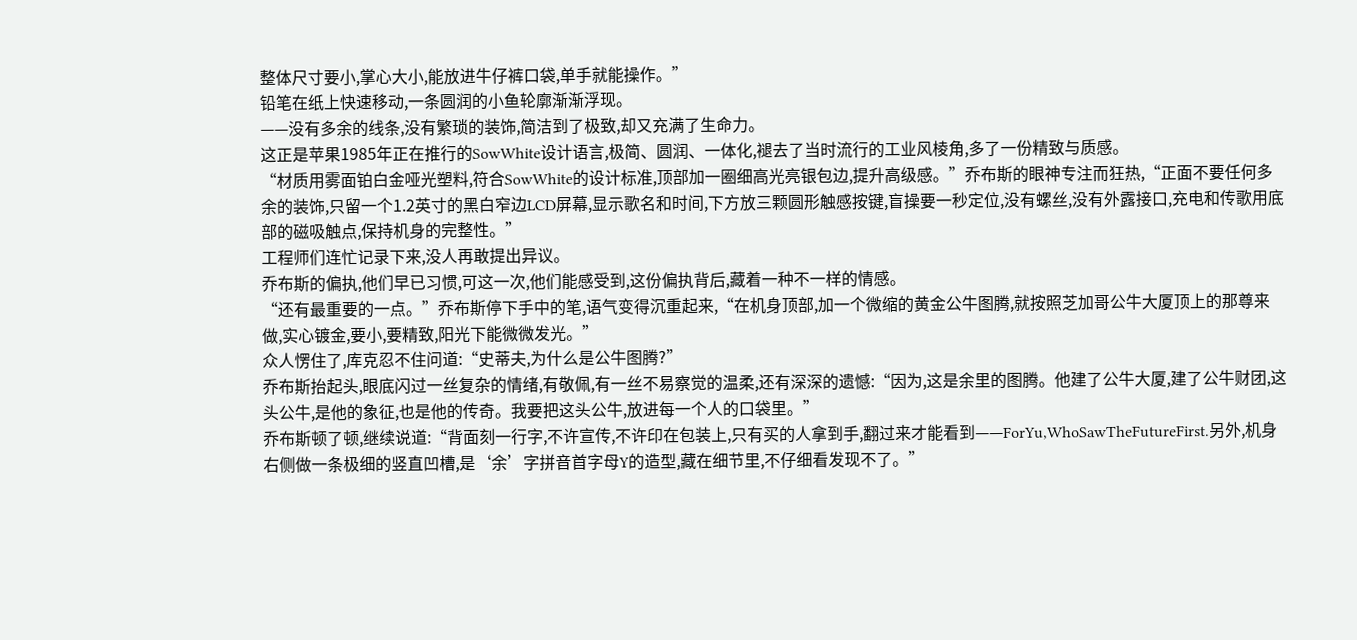整体尺寸要小,掌心大小,能放进牛仔裤口袋,单手就能操作。”
铅笔在纸上快速移动,一条圆润的小鱼轮廓渐渐浮现。
——没有多余的线条,没有繁琐的装饰,简洁到了极致,却又充满了生命力。
这正是苹果1985年正在推行的SowWhite设计语言,极简、圆润、一体化,褪去了当时流行的工业风棱角,多了一份精致与质感。
“材质用雾面铂白金哑光塑料,符合SowWhite的设计标准,顶部加一圈细高光亮银包边,提升高级感。”乔布斯的眼神专注而狂热,“正面不要任何多余的装饰,只留一个1.2英寸的黑白窄边LCD屏幕,显示歌名和时间,下方放三颗圆形触感按键,盲操要一秒定位,没有螺丝,没有外露接口,充电和传歌用底部的磁吸触点,保持机身的完整性。”
工程师们连忙记录下来,没人再敢提出异议。
乔布斯的偏执,他们早已习惯,可这一次,他们能感受到,这份偏执背后,藏着一种不一样的情感。
“还有最重要的一点。”乔布斯停下手中的笔,语气变得沉重起来,“在机身顶部,加一个微缩的黄金公牛图腾,就按照芝加哥公牛大厦顶上的那尊来做,实心镀金,要小,要精致,阳光下能微微发光。”
众人愣住了,库克忍不住问道:“史蒂夫,为什么是公牛图腾?”
乔布斯抬起头,眼底闪过一丝复杂的情绪,有敬佩,有一丝不易察觉的温柔,还有深深的遗憾:“因为,这是余里的图腾。他建了公牛大厦,建了公牛财团,这头公牛,是他的象征,也是他的传奇。我要把这头公牛,放进每一个人的口袋里。”
乔布斯顿了顿,继续说道:“背面刻一行字,不许宣传,不许印在包装上,只有买的人拿到手,翻过来才能看到——ForYu,WhoSawTheFutureFirst.另外,机身右侧做一条极细的竖直凹槽,是‘余’字拼音首字母Y的造型,藏在细节里,不仔细看发现不了。”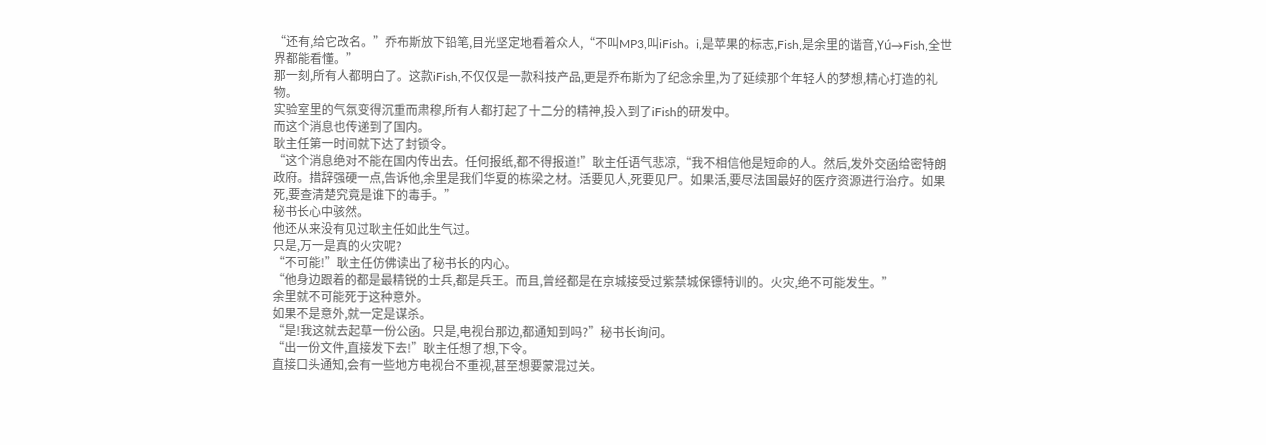“还有,给它改名。”乔布斯放下铅笔,目光坚定地看着众人,“不叫MP3,叫iFish。i,是苹果的标志,Fish,是余里的谐音,Yú→Fish,全世界都能看懂。”
那一刻,所有人都明白了。这款iFish,不仅仅是一款科技产品,更是乔布斯为了纪念余里,为了延续那个年轻人的梦想,精心打造的礼物。
实验室里的气氛变得沉重而肃穆,所有人都打起了十二分的精神,投入到了iFish的研发中。
而这个消息也传递到了国内。
耿主任第一时间就下达了封锁令。
“这个消息绝对不能在国内传出去。任何报纸,都不得报道!”耿主任语气悲凉,“我不相信他是短命的人。然后,发外交函给密特朗政府。措辞强硬一点,告诉他,余里是我们华夏的栋梁之材。活要见人,死要见尸。如果活,要尽法国最好的医疗资源进行治疗。如果死,要查清楚究竟是谁下的毒手。”
秘书长心中骇然。
他还从来没有见过耿主任如此生气过。
只是,万一是真的火灾呢?
“不可能!”耿主任仿佛读出了秘书长的内心。
“他身边跟着的都是最精锐的士兵,都是兵王。而且,曾经都是在京城接受过紫禁城保镖特训的。火灾,绝不可能发生。”
余里就不可能死于这种意外。
如果不是意外,就一定是谋杀。
“是!我这就去起草一份公函。只是,电视台那边,都通知到吗?”秘书长询问。
“出一份文件,直接发下去!”耿主任想了想,下令。
直接口头通知,会有一些地方电视台不重视,甚至想要蒙混过关。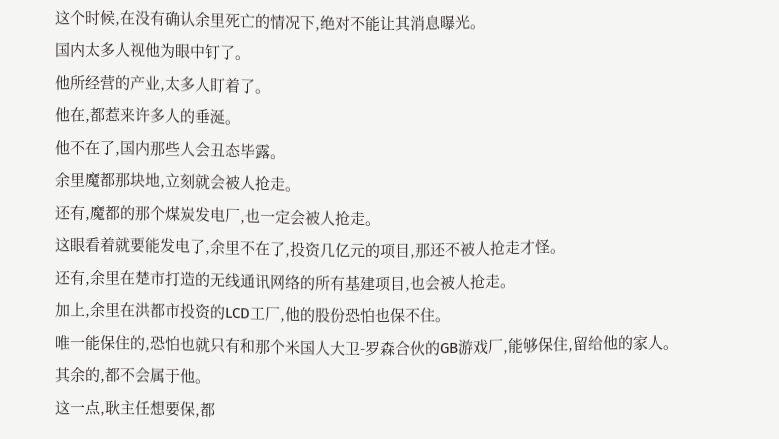这个时候,在没有确认余里死亡的情况下,绝对不能让其消息曝光。
国内太多人视他为眼中钉了。
他所经营的产业,太多人盯着了。
他在,都惹来许多人的垂涎。
他不在了,国内那些人会丑态毕露。
余里魔都那块地,立刻就会被人抢走。
还有,魔都的那个煤炭发电厂,也一定会被人抢走。
这眼看着就要能发电了,余里不在了,投资几亿元的项目,那还不被人抢走才怪。
还有,余里在楚市打造的无线通讯网络的所有基建项目,也会被人抢走。
加上,余里在洪都市投资的LCD工厂,他的股份恐怕也保不住。
唯一能保住的,恐怕也就只有和那个米国人大卫-罗森合伙的GB游戏厂,能够保住,留给他的家人。
其余的,都不会属于他。
这一点,耿主任想要保,都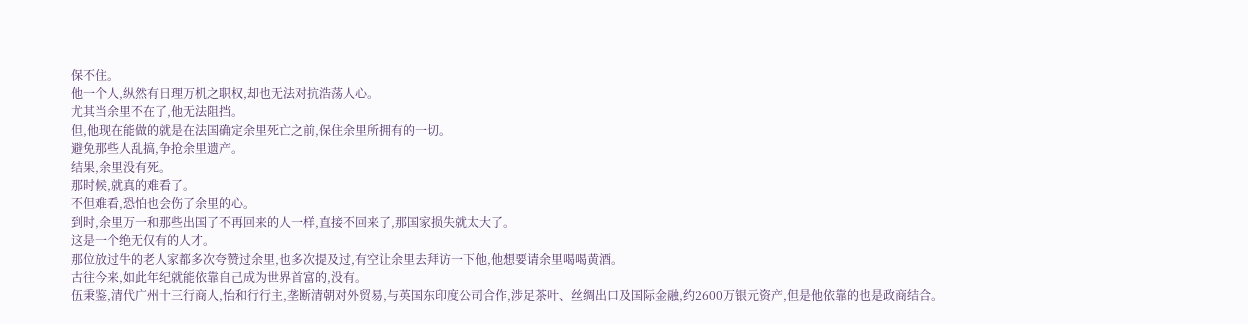保不住。
他一个人,纵然有日理万机之职权,却也无法对抗浩荡人心。
尤其当余里不在了,他无法阻挡。
但,他现在能做的就是在法国确定余里死亡之前,保住余里所拥有的一切。
避免那些人乱搞,争抢余里遗产。
结果,余里没有死。
那时候,就真的难看了。
不但难看,恐怕也会伤了余里的心。
到时,余里万一和那些出国了不再回来的人一样,直接不回来了,那国家损失就太大了。
这是一个绝无仅有的人才。
那位放过牛的老人家都多次夸赞过余里,也多次提及过,有空让余里去拜访一下他,他想要请余里喝喝黄酒。
古往今来,如此年纪就能依靠自己成为世界首富的,没有。
伍秉鉴,清代广州十三行商人,怡和行行主,垄断清朝对外贸易,与英国东印度公司合作,涉足茶叶、丝绸出口及国际金融,约2600万银元资产,但是他依靠的也是政商结合。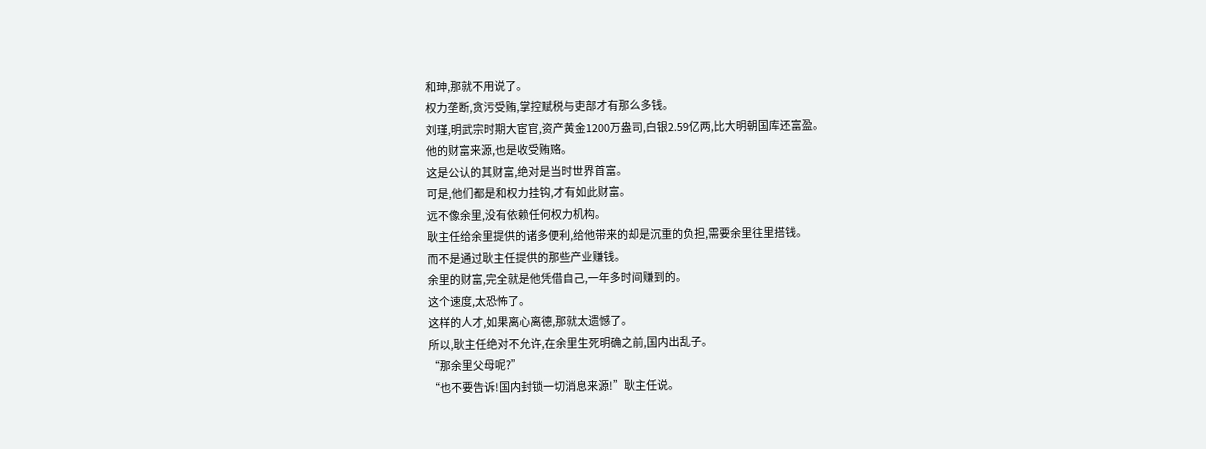和珅,那就不用说了。
权力垄断,贪污受贿,掌控赋税与吏部才有那么多钱。
刘瑾,明武宗时期大宦官,资产黄金1200万盎司,白银2.59亿两,比大明朝国库还富盈。
他的财富来源,也是收受贿赂。
这是公认的其财富,绝对是当时世界首富。
可是,他们都是和权力挂钩,才有如此财富。
远不像余里,没有依赖任何权力机构。
耿主任给余里提供的诸多便利,给他带来的却是沉重的负担,需要余里往里搭钱。
而不是通过耿主任提供的那些产业赚钱。
余里的财富,完全就是他凭借自己,一年多时间赚到的。
这个速度,太恐怖了。
这样的人才,如果离心离德,那就太遗憾了。
所以,耿主任绝对不允许,在余里生死明确之前,国内出乱子。
“那余里父母呢?”
“也不要告诉!国内封锁一切消息来源!”耿主任说。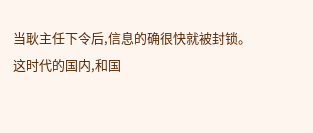当耿主任下令后,信息的确很快就被封锁。
这时代的国内,和国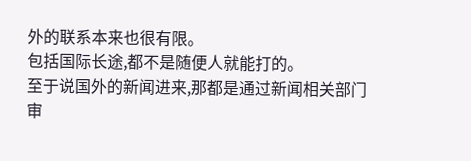外的联系本来也很有限。
包括国际长途,都不是随便人就能打的。
至于说国外的新闻进来,那都是通过新闻相关部门审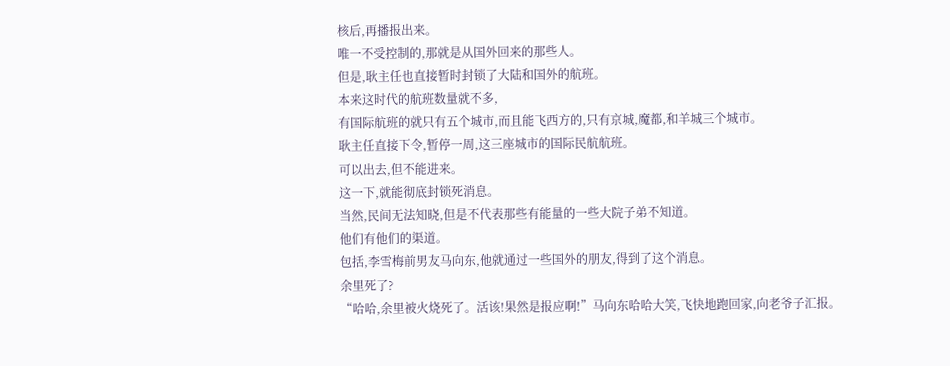核后,再播报出来。
唯一不受控制的,那就是从国外回来的那些人。
但是,耿主任也直接暂时封锁了大陆和国外的航班。
本来这时代的航班数量就不多,
有国际航班的就只有五个城市,而且能飞西方的,只有京城,魔都,和羊城三个城市。
耿主任直接下令,暂停一周,这三座城市的国际民航航班。
可以出去,但不能进来。
这一下,就能彻底封锁死消息。
当然,民间无法知晓,但是不代表那些有能量的一些大院子弟不知道。
他们有他们的渠道。
包括,李雪梅前男友马向东,他就通过一些国外的朋友,得到了这个消息。
余里死了?
“哈哈,余里被火烧死了。活该!果然是报应啊!”马向东哈哈大笑,飞快地跑回家,向老爷子汇报。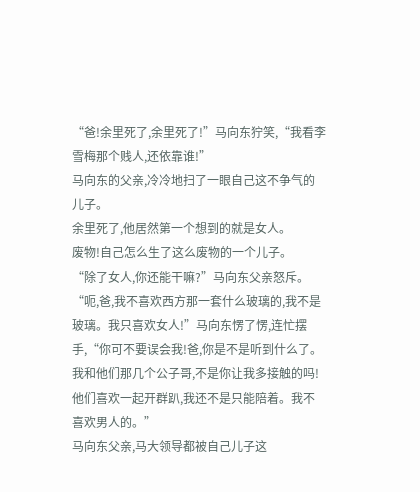“爸!余里死了,余里死了!”马向东狞笑,“我看李雪梅那个贱人,还依靠谁!”
马向东的父亲,冷冷地扫了一眼自己这不争气的儿子。
余里死了,他居然第一个想到的就是女人。
废物!自己怎么生了这么废物的一个儿子。
“除了女人,你还能干嘛?”马向东父亲怒斥。
“呃,爸,我不喜欢西方那一套什么玻璃的,我不是玻璃。我只喜欢女人!”马向东愣了愣,连忙摆手,“你可不要误会我!爸,你是不是听到什么了。我和他们那几个公子哥,不是你让我多接触的吗!他们喜欢一起开群趴,我还不是只能陪着。我不喜欢男人的。”
马向东父亲,马大领导都被自己儿子这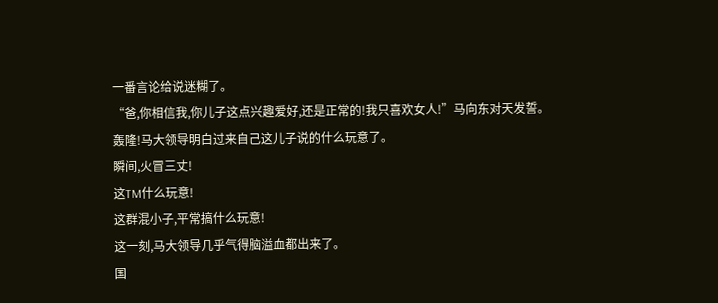一番言论给说迷糊了。
“爸,你相信我,你儿子这点兴趣爱好,还是正常的!我只喜欢女人!”马向东对天发誓。
轰隆!马大领导明白过来自己这儿子说的什么玩意了。
瞬间,火冒三丈!
这TM什么玩意!
这群混小子,平常搞什么玩意!
这一刻,马大领导几乎气得脑溢血都出来了。
国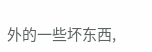外的一些坏东西,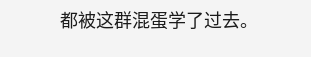都被这群混蛋学了过去。